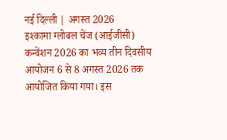नई दिल्ली | अगस्त 2026
इश्कामा ग्लोबल चेंज (आईजीसी) कन्वेंशन 2026 का भव्य तीन दिवसीय आयोजन 6 से 8 अगस्त 2026 तक आयोजित किया गया। इस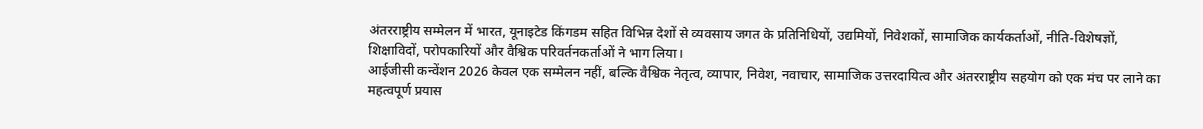अंतरराष्ट्रीय सम्मेलन में भारत, यूनाइटेड किंगडम सहित विभिन्न देशों से व्यवसाय जगत के प्रतिनिधियों, उद्यमियों, निवेशकों, सामाजिक कार्यकर्ताओं, नीति-विशेषज्ञों, शिक्षाविदों, परोपकारियों और वैश्विक परिवर्तनकर्ताओं ने भाग लिया।
आईजीसी कन्वेंशन 2026 केवल एक सम्मेलन नहीं, बल्कि वैश्विक नेतृत्व, व्यापार, निवेश, नवाचार, सामाजिक उत्तरदायित्व और अंतरराष्ट्रीय सहयोग को एक मंच पर लाने का महत्वपूर्ण प्रयास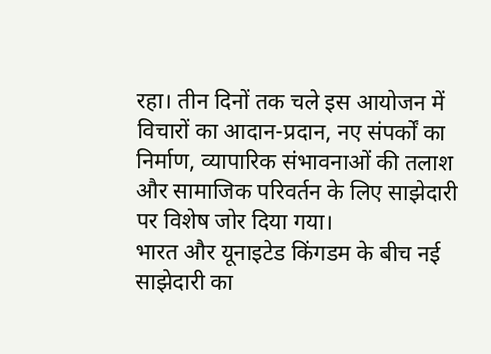रहा। तीन दिनों तक चले इस आयोजन में विचारों का आदान-प्रदान, नए संपर्कों का निर्माण, व्यापारिक संभावनाओं की तलाश और सामाजिक परिवर्तन के लिए साझेदारी पर विशेष जोर दिया गया।
भारत और यूनाइटेड किंगडम के बीच नई साझेदारी का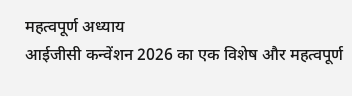महत्वपूर्ण अध्याय
आईजीसी कन्वेंशन 2026 का एक विशेष और महत्वपूर्ण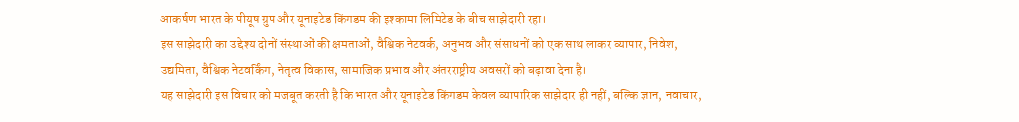आकर्षण भारत के पीयूष ग्रुप और यूनाइटेड किंगडम की इश्कामा लिमिटेड के बीच साझेदारी रहा।
इस साझेदारी का उद्देश्य दोनों संस्थाओं की क्षमताओं, वैश्विक नेटवर्क, अनुभव और संसाधनों को एक साथ लाकर व्यापार, निवेश, उद्यमिता, वैश्विक नेटवर्किंग, नेतृत्व विकास, सामाजिक प्रभाव और अंतरराष्ट्रीय अवसरों को बढ़ावा देना है।
यह साझेदारी इस विचार को मजबूत करती है कि भारत और यूनाइटेड किंगडम केवल व्यापारिक साझेदार ही नहीं, बल्कि ज्ञान, नवाचार,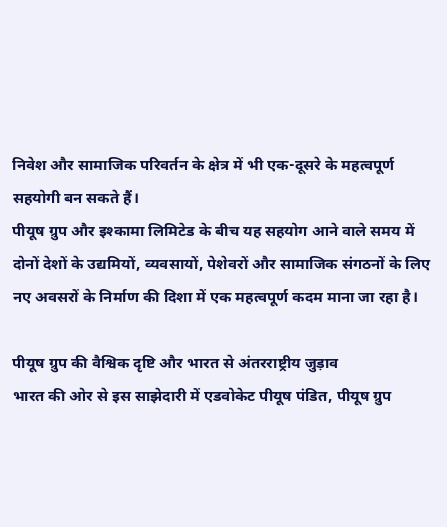निवेश और सामाजिक परिवर्तन के क्षेत्र में भी एक-दूसरे के महत्वपूर्ण सहयोगी बन सकते हैं।
पीयूष ग्रुप और इश्कामा लिमिटेड के बीच यह सहयोग आने वाले समय में दोनों देशों के उद्यमियों, व्यवसायों, पेशेवरों और सामाजिक संगठनों के लिए नए अवसरों के निर्माण की दिशा में एक महत्वपूर्ण कदम माना जा रहा है।

पीयूष ग्रुप की वैश्विक दृष्टि और भारत से अंतरराष्ट्रीय जुड़ाव
भारत की ओर से इस साझेदारी में एडवोकेट पीयूष पंडित, पीयूष ग्रुप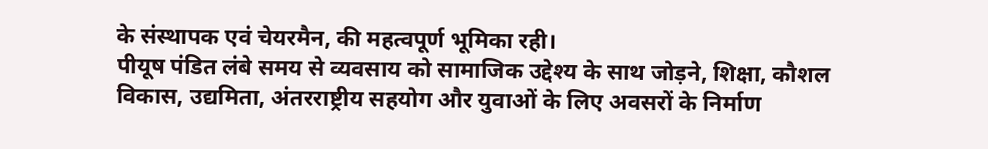के संस्थापक एवं चेयरमैन, की महत्वपूर्ण भूमिका रही।
पीयूष पंडित लंबे समय से व्यवसाय को सामाजिक उद्देश्य के साथ जोड़ने, शिक्षा, कौशल विकास, उद्यमिता, अंतरराष्ट्रीय सहयोग और युवाओं के लिए अवसरों के निर्माण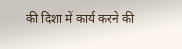की दिशा में कार्य करने की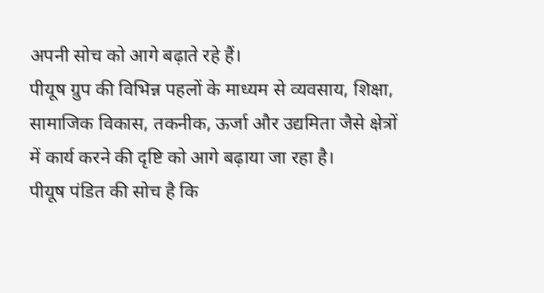अपनी सोच को आगे बढ़ाते रहे हैं।
पीयूष ग्रुप की विभिन्न पहलों के माध्यम से व्यवसाय, शिक्षा, सामाजिक विकास, तकनीक, ऊर्जा और उद्यमिता जैसे क्षेत्रों में कार्य करने की दृष्टि को आगे बढ़ाया जा रहा है।
पीयूष पंडित की सोच है कि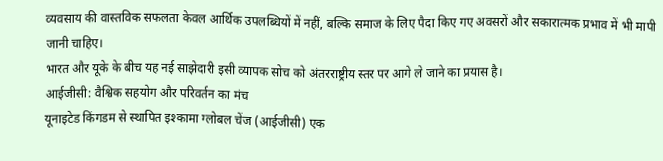व्यवसाय की वास्तविक सफलता केवल आर्थिक उपलब्धियों में नहीं, बल्कि समाज के लिए पैदा किए गए अवसरों और सकारात्मक प्रभाव में भी मापी जानी चाहिए।
भारत और यूके के बीच यह नई साझेदारी इसी व्यापक सोच को अंतरराष्ट्रीय स्तर पर आगे ले जाने का प्रयास है।
आईजीसी: वैश्विक सहयोग और परिवर्तन का मंच
यूनाइटेड किंगडम से स्थापित इश्कामा ग्लोबल चेंज (आईजीसी) एक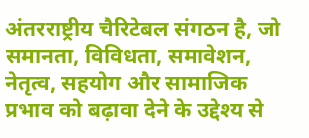अंतरराष्ट्रीय चैरिटेबल संगठन है, जो समानता, विविधता, समावेशन, नेतृत्व, सहयोग और सामाजिक प्रभाव को बढ़ावा देने के उद्देश्य से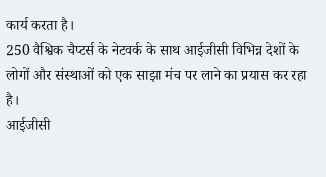कार्य करता है।
250 वैश्विक चैप्टर्स के नेटवर्क के साथ आईजीसी विभिन्न देशों के लोगों और संस्थाओं को एक साझा मंच पर लाने का प्रयास कर रहा है।
आईजीसी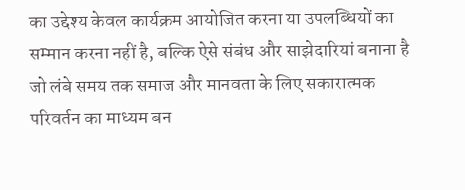का उद्देश्य केवल कार्यक्रम आयोजित करना या उपलब्धियों का सम्मान करना नहीं है, बल्कि ऐसे संबंध और साझेदारियां बनाना है जो लंबे समय तक समाज और मानवता के लिए सकारात्मक परिवर्तन का माध्यम बन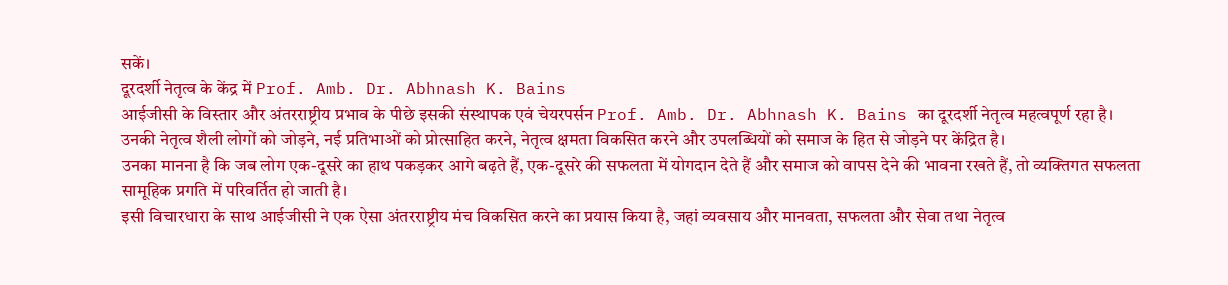सकें।
दूरदर्शी नेतृत्व के केंद्र में Prof. Amb. Dr. Abhnash K. Bains
आईजीसी के विस्तार और अंतरराष्ट्रीय प्रभाव के पीछे इसकी संस्थापक एवं चेयरपर्सन Prof. Amb. Dr. Abhnash K. Bains का दूरदर्शी नेतृत्व महत्वपूर्ण रहा है।
उनकी नेतृत्व शैली लोगों को जोड़ने, नई प्रतिभाओं को प्रोत्साहित करने, नेतृत्व क्षमता विकसित करने और उपलब्धियों को समाज के हित से जोड़ने पर केंद्रित है।
उनका मानना है कि जब लोग एक-दूसरे का हाथ पकड़कर आगे बढ़ते हैं, एक-दूसरे की सफलता में योगदान देते हैं और समाज को वापस देने की भावना रखते हैं, तो व्यक्तिगत सफलता सामूहिक प्रगति में परिवर्तित हो जाती है।
इसी विचारधारा के साथ आईजीसी ने एक ऐसा अंतरराष्ट्रीय मंच विकसित करने का प्रयास किया है, जहां व्यवसाय और मानवता, सफलता और सेवा तथा नेतृत्व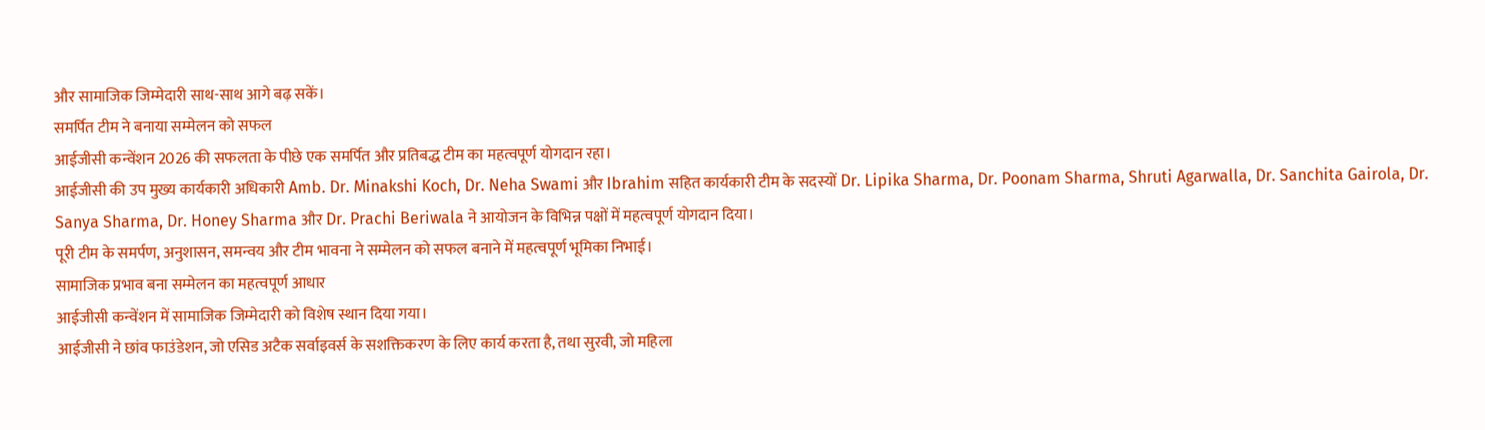और सामाजिक जिम्मेदारी साथ-साथ आगे बढ़ सकें।
समर्पित टीम ने बनाया सम्मेलन को सफल
आईजीसी कन्वेंशन 2026 की सफलता के पीछे एक समर्पित और प्रतिबद्ध टीम का महत्वपूर्ण योगदान रहा।
आईजीसी की उप मुख्य कार्यकारी अधिकारी Amb. Dr. Minakshi Koch, Dr. Neha Swami और Ibrahim सहित कार्यकारी टीम के सदस्यों Dr. Lipika Sharma, Dr. Poonam Sharma, Shruti Agarwalla, Dr. Sanchita Gairola, Dr. Sanya Sharma, Dr. Honey Sharma और Dr. Prachi Beriwala ने आयोजन के विभिन्न पक्षों में महत्वपूर्ण योगदान दिया।
पूरी टीम के समर्पण, अनुशासन, समन्वय और टीम भावना ने सम्मेलन को सफल बनाने में महत्वपूर्ण भूमिका निभाई।
सामाजिक प्रभाव बना सम्मेलन का महत्वपूर्ण आधार
आईजीसी कन्वेंशन में सामाजिक जिम्मेदारी को विशेष स्थान दिया गया।
आईजीसी ने छांव फाउंडेशन, जो एसिड अटैक सर्वाइवर्स के सशक्तिकरण के लिए कार्य करता है, तथा सुरवी, जो महिला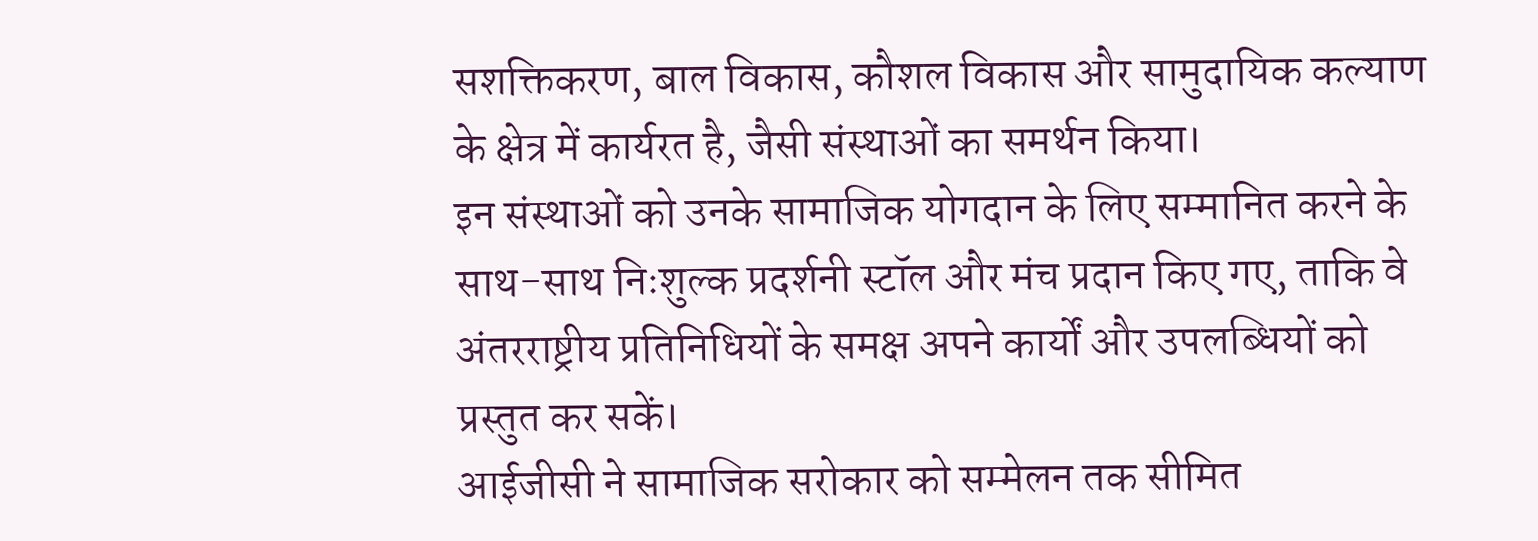सशक्तिकरण, बाल विकास, कौशल विकास और सामुदायिक कल्याण के क्षेत्र में कार्यरत है, जैसी संस्थाओं का समर्थन किया।
इन संस्थाओं को उनके सामाजिक योगदान के लिए सम्मानित करने के साथ-साथ निःशुल्क प्रदर्शनी स्टॉल और मंच प्रदान किए गए, ताकि वे अंतरराष्ट्रीय प्रतिनिधियों के समक्ष अपने कार्यों और उपलब्धियों को प्रस्तुत कर सकें।
आईजीसी ने सामाजिक सरोकार को सम्मेलन तक सीमित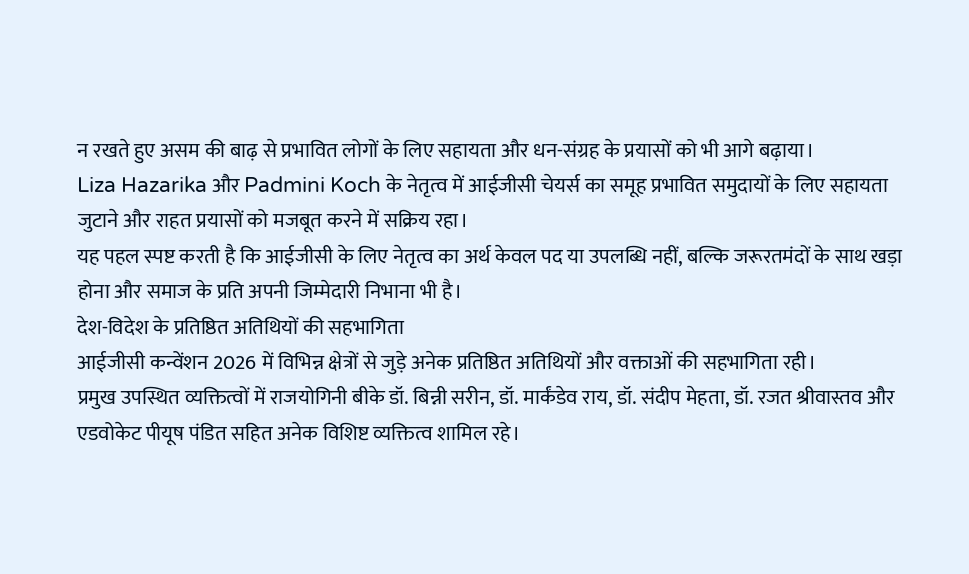न रखते हुए असम की बाढ़ से प्रभावित लोगों के लिए सहायता और धन-संग्रह के प्रयासों को भी आगे बढ़ाया।
Liza Hazarika और Padmini Koch के नेतृत्व में आईजीसी चेयर्स का समूह प्रभावित समुदायों के लिए सहायता जुटाने और राहत प्रयासों को मजबूत करने में सक्रिय रहा।
यह पहल स्पष्ट करती है कि आईजीसी के लिए नेतृत्व का अर्थ केवल पद या उपलब्धि नहीं, बल्कि जरूरतमंदों के साथ खड़ा होना और समाज के प्रति अपनी जिम्मेदारी निभाना भी है।
देश-विदेश के प्रतिष्ठित अतिथियों की सहभागिता
आईजीसी कन्वेंशन 2026 में विभिन्न क्षेत्रों से जुड़े अनेक प्रतिष्ठित अतिथियों और वक्ताओं की सहभागिता रही।
प्रमुख उपस्थित व्यक्तित्वों में राजयोगिनी बीके डॉ. बिन्नी सरीन, डॉ. मार्कंडेव राय, डॉ. संदीप मेहता, डॉ. रजत श्रीवास्तव और एडवोकेट पीयूष पंडित सहित अनेक विशिष्ट व्यक्तित्व शामिल रहे।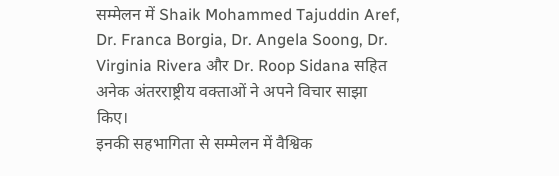सम्मेलन में Shaik Mohammed Tajuddin Aref, Dr. Franca Borgia, Dr. Angela Soong, Dr. Virginia Rivera और Dr. Roop Sidana सहित अनेक अंतरराष्ट्रीय वक्ताओं ने अपने विचार साझा किए।
इनकी सहभागिता से सम्मेलन में वैश्विक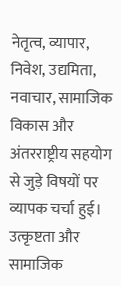नेतृत्व, व्यापार, निवेश, उद्यमिता, नवाचार, सामाजिक विकास और अंतरराष्ट्रीय सहयोग से जुड़े विषयों पर व्यापक चर्चा हुई।
उत्कृष्टता और सामाजिक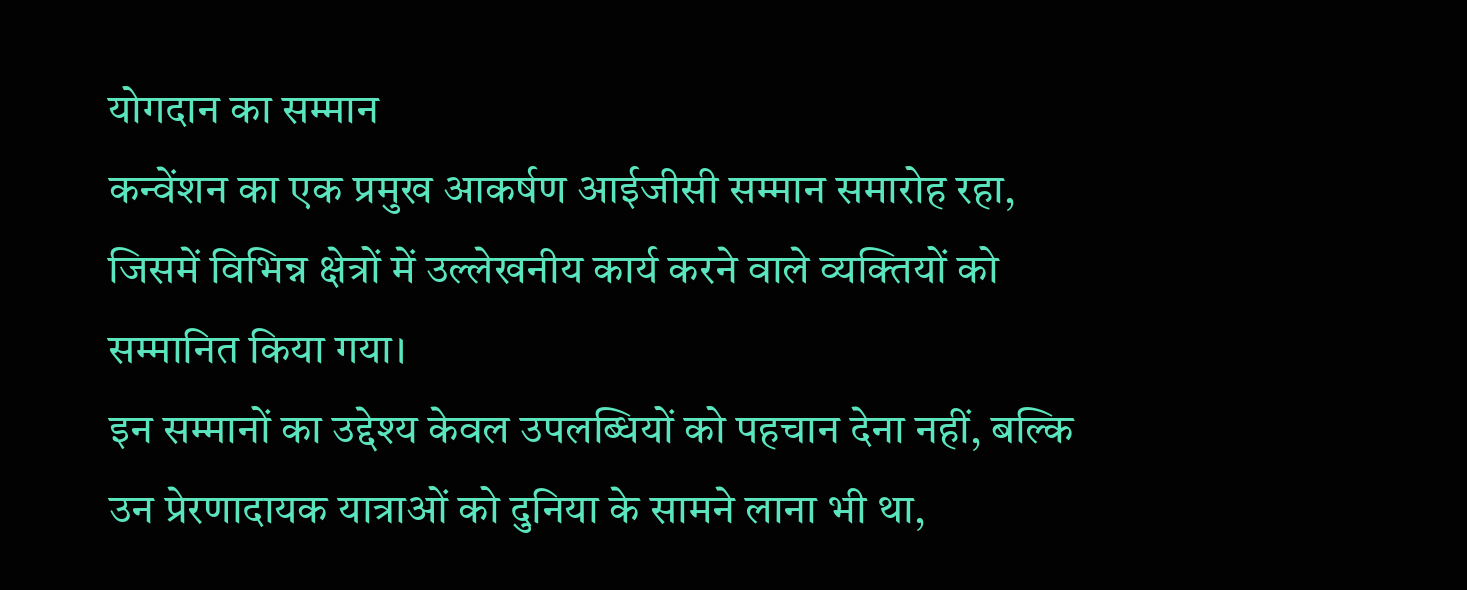योगदान का सम्मान
कन्वेंशन का एक प्रमुख आकर्षण आईजीसी सम्मान समारोह रहा, जिसमें विभिन्न क्षेत्रों में उल्लेखनीय कार्य करने वाले व्यक्तियों को सम्मानित किया गया।
इन सम्मानों का उद्देश्य केवल उपलब्धियों को पहचान देना नहीं, बल्कि उन प्रेरणादायक यात्राओं को दुनिया के सामने लाना भी था,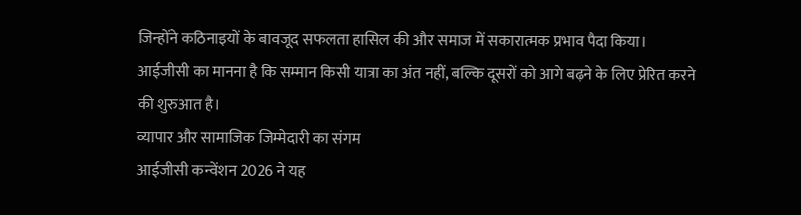जिन्होंने कठिनाइयों के बावजूद सफलता हासिल की और समाज में सकारात्मक प्रभाव पैदा किया।
आईजीसी का मानना है कि सम्मान किसी यात्रा का अंत नहीं, बल्कि दूसरों को आगे बढ़ने के लिए प्रेरित करने की शुरुआत है।
व्यापार और सामाजिक जिम्मेदारी का संगम
आईजीसी कन्वेंशन 2026 ने यह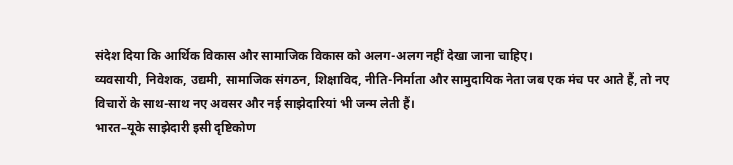संदेश दिया कि आर्थिक विकास और सामाजिक विकास को अलग-अलग नहीं देखा जाना चाहिए।
व्यवसायी, निवेशक, उद्यमी, सामाजिक संगठन, शिक्षाविद, नीति-निर्माता और सामुदायिक नेता जब एक मंच पर आते हैं, तो नए विचारों के साथ-साथ नए अवसर और नई साझेदारियां भी जन्म लेती हैं।
भारत–यूके साझेदारी इसी दृष्टिकोण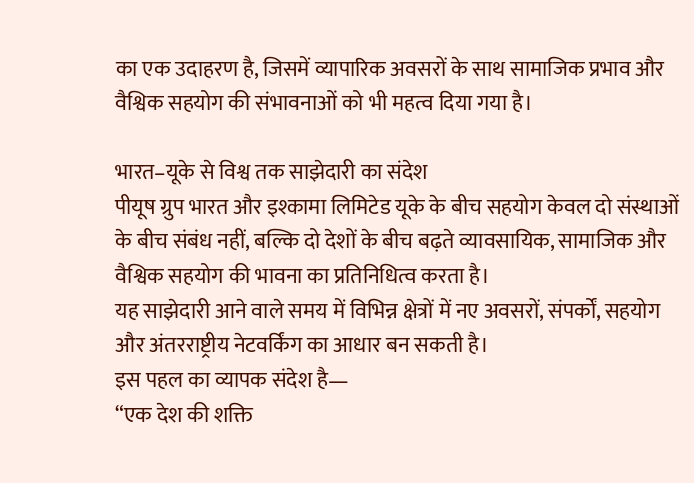का एक उदाहरण है, जिसमें व्यापारिक अवसरों के साथ सामाजिक प्रभाव और वैश्विक सहयोग की संभावनाओं को भी महत्व दिया गया है।

भारत–यूके से विश्व तक साझेदारी का संदेश
पीयूष ग्रुप भारत और इश्कामा लिमिटेड यूके के बीच सहयोग केवल दो संस्थाओं के बीच संबंध नहीं, बल्कि दो देशों के बीच बढ़ते व्यावसायिक, सामाजिक और वैश्विक सहयोग की भावना का प्रतिनिधित्व करता है।
यह साझेदारी आने वाले समय में विभिन्न क्षेत्रों में नए अवसरों, संपर्कों, सहयोग और अंतरराष्ट्रीय नेटवर्किंग का आधार बन सकती है।
इस पहल का व्यापक संदेश है—
“एक देश की शक्ति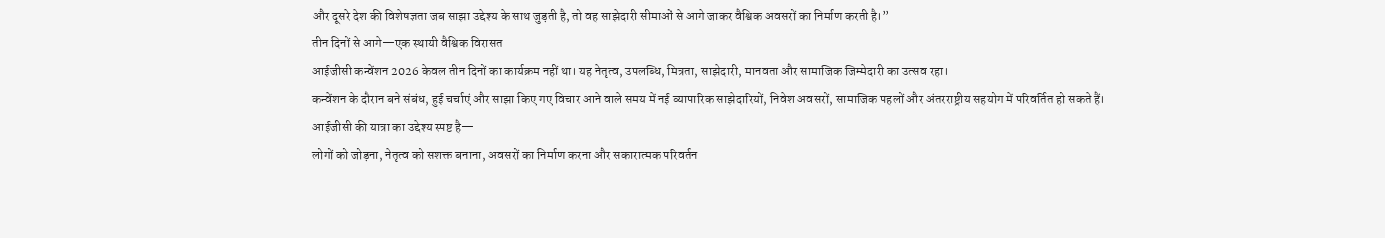और दूसरे देश की विशेषज्ञता जब साझा उद्देश्य के साथ जुड़ती है, तो वह साझेदारी सीमाओं से आगे जाकर वैश्विक अवसरों का निर्माण करती है।”
तीन दिनों से आगे—एक स्थायी वैश्विक विरासत
आईजीसी कन्वेंशन 2026 केवल तीन दिनों का कार्यक्रम नहीं था। यह नेतृत्व, उपलब्धि, मित्रता, साझेदारी, मानवता और सामाजिक जिम्मेदारी का उत्सव रहा।
कन्वेंशन के दौरान बने संबंध, हुई चर्चाएं और साझा किए गए विचार आने वाले समय में नई व्यापारिक साझेदारियों, निवेश अवसरों, सामाजिक पहलों और अंतरराष्ट्रीय सहयोग में परिवर्तित हो सकते हैं।
आईजीसी की यात्रा का उद्देश्य स्पष्ट है—
लोगों को जोड़ना, नेतृत्व को सशक्त बनाना, अवसरों का निर्माण करना और सकारात्मक परिवर्तन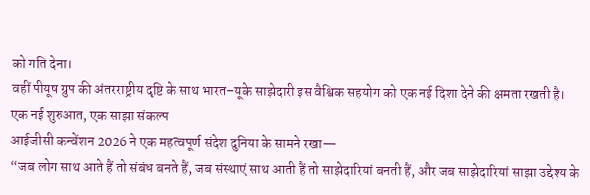को गति देना।
वहीं पीयूष ग्रुप की अंतरराष्ट्रीय दृष्टि के साथ भारत–यूके साझेदारी इस वैश्विक सहयोग को एक नई दिशा देने की क्षमता रखती है।
एक नई शुरुआत, एक साझा संकल्प
आईजीसी कन्वेंशन 2026 ने एक महत्वपूर्ण संदेश दुनिया के सामने रखा—
“जब लोग साथ आते हैं तो संबंध बनते हैं, जब संस्थाएं साथ आती हैं तो साझेदारियां बनती हैं, और जब साझेदारियां साझा उद्देश्य के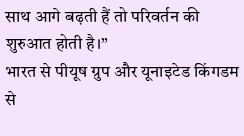साथ आगे बढ़ती हैं तो परिवर्तन की शुरुआत होती है।”
भारत से पीयूष ग्रुप और यूनाइटेड किंगडम से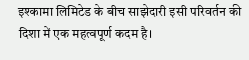इश्कामा लिमिटेड के बीच साझेदारी इसी परिवर्तन की दिशा में एक महत्वपूर्ण कदम है।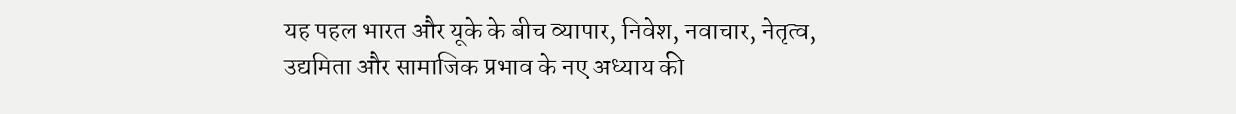यह पहल भारत और यूके के बीच व्यापार, निवेश, नवाचार, नेतृत्व, उद्यमिता और सामाजिक प्रभाव के नए अध्याय की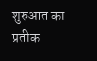शुरुआत का प्रतीक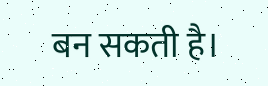बन सकती है।